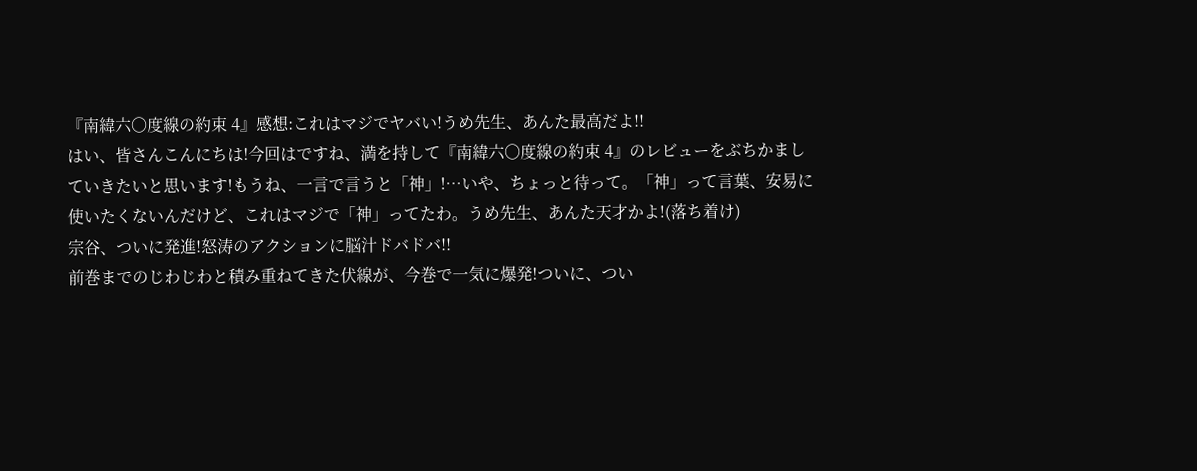『南緯六〇度線の約束 4』感想:これはマジでヤバい!うめ先生、あんた最高だよ!!
はい、皆さんこんにちは!今回はですね、満を持して『南緯六〇度線の約束 4』のレビューをぶちかましていきたいと思います!もうね、一言で言うと「神」!…いや、ちょっと待って。「神」って言葉、安易に使いたくないんだけど、これはマジで「神」ってたわ。うめ先生、あんた天才かよ!(落ち着け)
宗谷、ついに発進!怒涛のアクションに脳汁ドバドバ!!
前巻までのじわじわと積み重ねてきた伏線が、今巻で一気に爆発!ついに、つい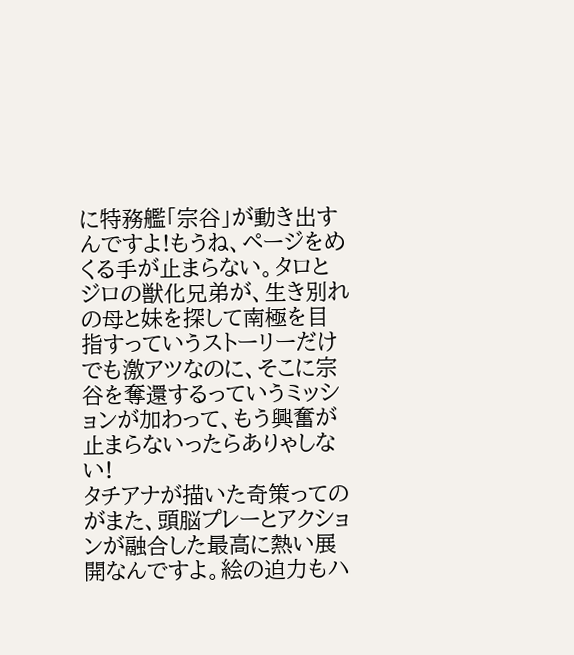に特務艦「宗谷」が動き出すんですよ!もうね、ページをめくる手が止まらない。タロとジロの獣化兄弟が、生き別れの母と妹を探して南極を目指すっていうストーリーだけでも激アツなのに、そこに宗谷を奪還するっていうミッションが加わって、もう興奮が止まらないったらありゃしない!
タチアナが描いた奇策ってのがまた、頭脳プレーとアクションが融合した最高に熱い展開なんですよ。絵の迫力もハ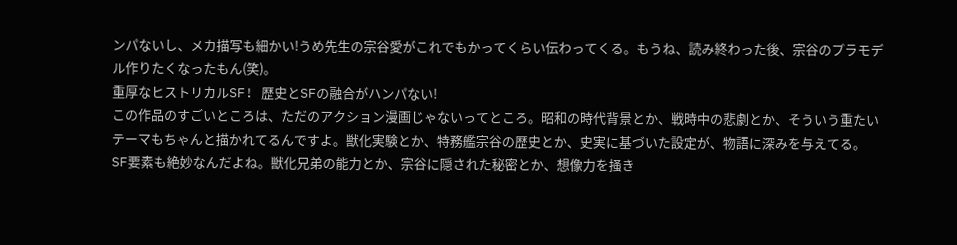ンパないし、メカ描写も細かい!うめ先生の宗谷愛がこれでもかってくらい伝わってくる。もうね、読み終わった後、宗谷のプラモデル作りたくなったもん(笑)。
重厚なヒストリカルSF! 歴史とSFの融合がハンパない!
この作品のすごいところは、ただのアクション漫画じゃないってところ。昭和の時代背景とか、戦時中の悲劇とか、そういう重たいテーマもちゃんと描かれてるんですよ。獣化実験とか、特務艦宗谷の歴史とか、史実に基づいた設定が、物語に深みを与えてる。
SF要素も絶妙なんだよね。獣化兄弟の能力とか、宗谷に隠された秘密とか、想像力を掻き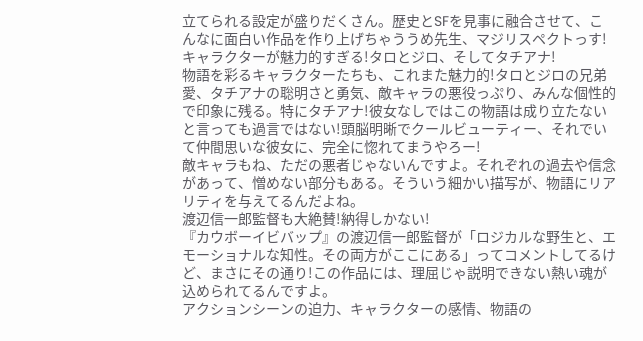立てられる設定が盛りだくさん。歴史とSFを見事に融合させて、こんなに面白い作品を作り上げちゃううめ先生、マジリスペクトっす!
キャラクターが魅力的すぎる!タロとジロ、そしてタチアナ!
物語を彩るキャラクターたちも、これまた魅力的!タロとジロの兄弟愛、タチアナの聡明さと勇気、敵キャラの悪役っぷり、みんな個性的で印象に残る。特にタチアナ!彼女なしではこの物語は成り立たないと言っても過言ではない!頭脳明晰でクールビューティー、それでいて仲間思いな彼女に、完全に惚れてまうやろー!
敵キャラもね、ただの悪者じゃないんですよ。それぞれの過去や信念があって、憎めない部分もある。そういう細かい描写が、物語にリアリティを与えてるんだよね。
渡辺信一郎監督も大絶賛!納得しかない!
『カウボーイビバップ』の渡辺信一郎監督が「ロジカルな野生と、エモーショナルな知性。その両方がここにある」ってコメントしてるけど、まさにその通り!この作品には、理屈じゃ説明できない熱い魂が込められてるんですよ。
アクションシーンの迫力、キャラクターの感情、物語の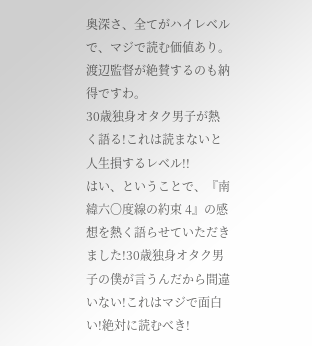奥深さ、全てがハイレベルで、マジで読む価値あり。渡辺監督が絶賛するのも納得ですわ。
30歳独身オタク男子が熱く語る!これは読まないと人生損するレベル!!
はい、ということで、『南緯六〇度線の約束 4』の感想を熱く語らせていただきました!30歳独身オタク男子の僕が言うんだから間違いない!これはマジで面白い!絶対に読むべき!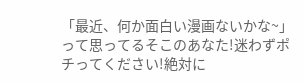「最近、何か面白い漫画ないかな~」って思ってるそこのあなた!迷わずポチってください!絶対に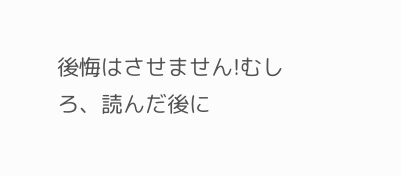後悔はさせません!むしろ、読んだ後に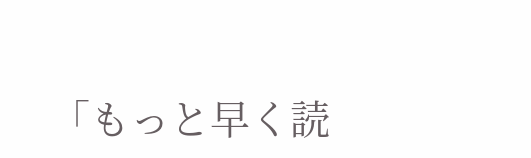「もっと早く読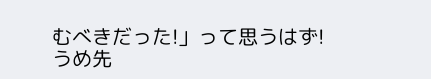むべきだった!」って思うはず!
うめ先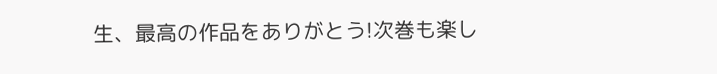生、最高の作品をありがとう!次巻も楽し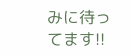みに待ってます!!